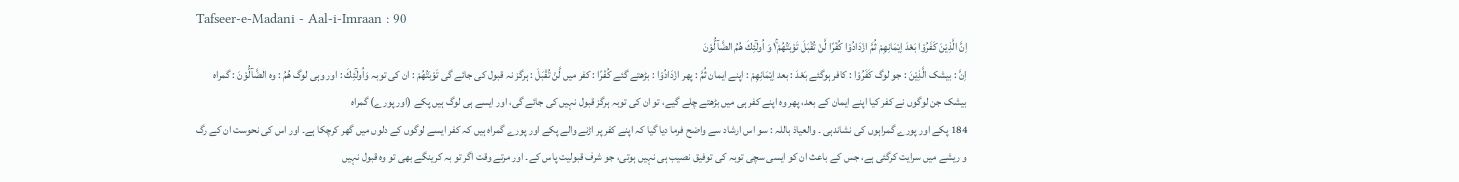Tafseer-e-Madani - Aal-i-Imraan : 90
اِنَّ الَّذِیْنَ كَفَرُوْا بَعْدَ اِیْمَانِهِمْ ثُمَّ ازْدَادُوْا كُفْرًا لَّنْ تُقْبَلَ تَوْبَتُهُمْ١ۚ وَ اُولٰٓئِكَ هُمُ الضَّآلُّوْنَ
اِنَّ : بیشک الَّذِيْنَ : جو لوگ كَفَرُوْا : کافر ہوگئے بَعْدَ : بعد اِيْمَانِهِمْ : اپنے ایمان ثُمَّ : پھر ازْدَادُوْا : بڑھتے گئے كُفْرًا : کفر میں لَّنْ تُقْبَلَ : ہرگز نہ قبول کی جائے گی تَوْبَتُھُمْ : ان کی توبہ وَاُولٰٓئِكَ : اور وہی لوگ ھُمُ : وہ الضَّآلُّوْنَ : گمراہ
بیشک جن لوگوں نے کفر کیا اپنے ایمان کے بعد، پھر وہ اپنے کفر ہی میں بڑھتے چلے گیے، تو ان کی توبہ ہرگز قبول نہیں کی جائے گی، اور ایسے ہی لوگ ہیں پکے (اور پورے) گمراہ
184 پکے اور پورے گمراہوں کی نشاندہی ۔ والعیاذ باللہ : سو اس ارشاد سے واضح فرما دیا گیا کہ اپنے کفر پر اڑنے والے پکے اور پورے گمراہ ہیں کہ کفر ایسے لوگوں کے دلوں میں گھر کرچکا ہے۔ اور اس کی نحوست ان کے رگ و ریشے میں سرایت کرگئی ہے، جس کے باعث ان کو ایسی سچی توبہ کی توفیق نصیب ہی نہیں ہوتی، جو شرف قبولیت پاس کے۔ اور مرتے وقت اگر تو بہ کرینگے بھی تو وہ قبول نہیں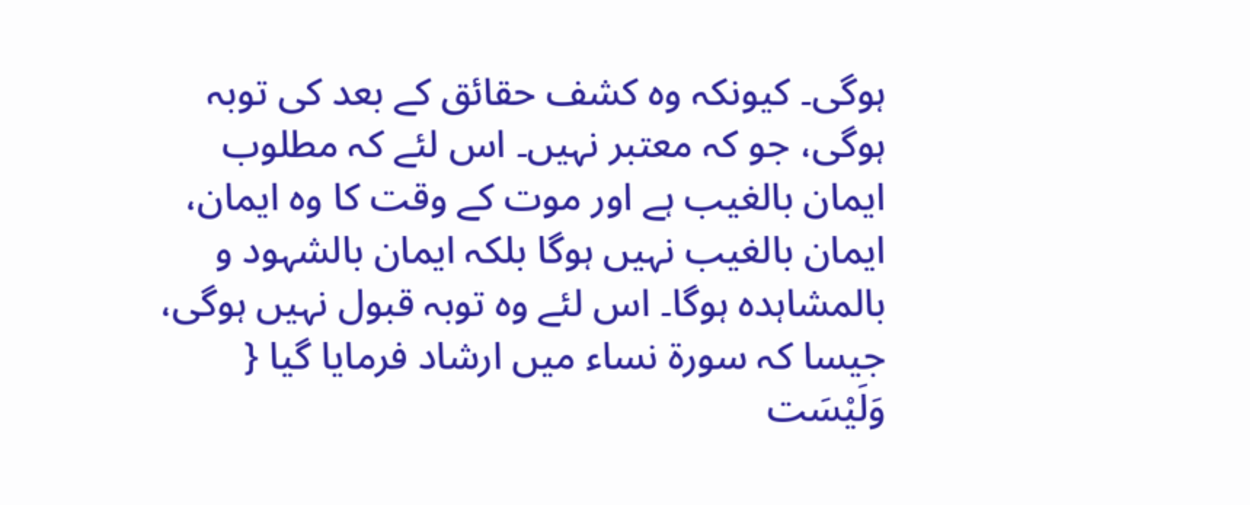ہوگی۔ کیونکہ وہ کشف حقائق کے بعد کی توبہ ہوگی، جو کہ معتبر نہیں۔ اس لئے کہ مطلوب ایمان بالغیب ہے اور موت کے وقت کا وہ ایمان، ایمان بالغیب نہیں ہوگا بلکہ ایمان بالشہود و بالمشاہدہ ہوگا۔ اس لئے وہ توبہ قبول نہیں ہوگی، جیسا کہ سورة نساء میں ارشاد فرمایا گیا { وَلَیْسَت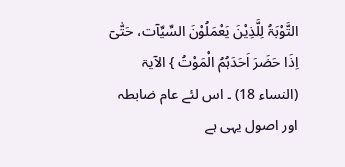التَّوْبَۃُ لِلَّذِیْنَ یَعْمَلُوْنَ السِّیِّآت، حَتّٰیٓ اِذَا حَضَرَ اَحَدَہُمُ الْمَوْتُ } الآیۃ (النساء 18) ۔ اس لئے عام ضابطہ اور اصول یہی ہے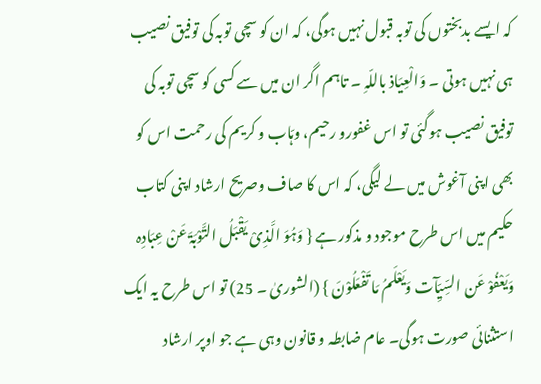کہ ایسے بدبختوں کی توبہ قبول نہیں ہوگی، کہ ان کو سچی توبہ کی توفیق نصیب ہی نہیں ہوتی ۔ وَالْعِیَاذ باللّہِ ۔ تاہم اگر ان میں سے کسی کو سچی توبہ کی توفیق نصیب ہوگئی تو اس غفورو رحیم، وہّاب و کریم کی رحمت اس کو بھی اپنی آغوش میں لے لیگی، کہ اس کا صاف وصریح ارشاد اپنی کتاب حکیم میں اس طرح موجود و مذکور ہے { وَہُوَ الَّذِیْ یَقْبَلُ التَّوْبَۃَ عَنْ عِبَادِہ وَیَعْفُوْ عَن السِّیِّآت وَیَعْلَمُ مَا تَفْعَلُوْنَ } (الشوریٰ ۔ 25) تو اس طرح یہ ایک استثنائی صورت ہوگی۔ عام ضابطہ و قانون وہی ہے جو اوپر ارشاد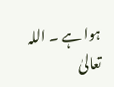ہوا ہے ۔ اللہ تعالیٰ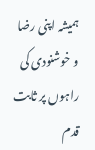ہمیشہ اپنی رضا و خوشنودی کی راہوں پر ثابت قدم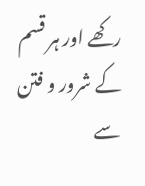رکھے اور ہر قسم کے شرور و فتن سے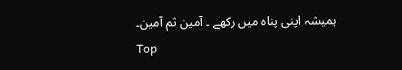ہمیشہ اپنی پناہ میں رکھے ۔ آمین ثم آمین۔
Top